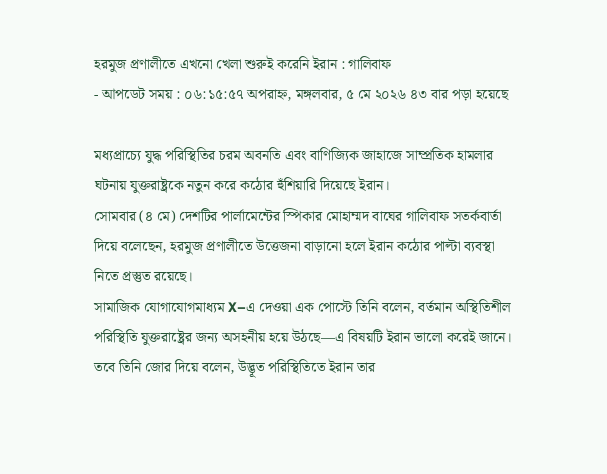হরমুজ প্রণালীতে এখনো খেলা শুরুই করেনি ইরান : গালিবাফ
- আপডেট সময় : ০৬:১৫:৫৭ অপরাহ্ন, মঙ্গলবার, ৫ মে ২০২৬ ৪৩ বার পড়া হয়েছে

মধ্যপ্রাচ্যে যুদ্ধ পরিস্থিতির চরম অবনতি এবং বাণিজ্যিক জাহাজে সাম্প্রতিক হামলার ঘটনায় যুক্তরাষ্ট্রকে নতুন করে কঠোর হুঁশিয়ারি দিয়েছে ইরান।
সোমবার (৪ মে) দেশটির পার্লামেন্টের স্পিকার মোহাম্মদ বাঘের গালিবাফ সতর্কবার্তা দিয়ে বলেছেন, হরমুজ প্রণালীতে উত্তেজনা বাড়ানো হলে ইরান কঠোর পাল্টা ব্যবস্থা নিতে প্রস্তুত রয়েছে।
সামাজিক যোগাযোগমাধ্যম X–এ দেওয়া এক পোস্টে তিনি বলেন, বর্তমান অস্থিতিশীল পরিস্থিতি যুক্তরাষ্ট্রের জন্য অসহনীয় হয়ে উঠছে—এ বিষয়টি ইরান ভালো করেই জানে। তবে তিনি জোর দিয়ে বলেন, উদ্ভূত পরিস্থিতিতে ইরান তার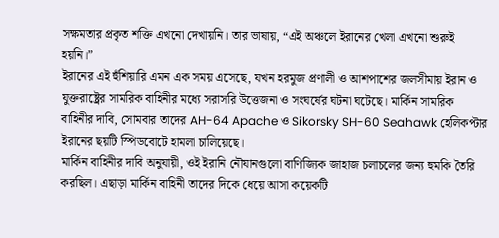সক্ষমতার প্রকৃত শক্তি এখনো দেখায়নি। তার ভাষায়, “এই অঞ্চলে ইরানের খেলা এখনো শুরুই হয়নি।”
ইরানের এই হুঁশিয়ারি এমন এক সময় এসেছে, যখন হরমুজ প্রণালী ও আশপাশের জলসীমায় ইরান ও যুক্তরাষ্ট্রের সামরিক বাহিনীর মধ্যে সরাসরি উত্তেজনা ও সংঘর্ষের ঘটনা ঘটেছে। মার্কিন সামরিক বাহিনীর দাবি, সোমবার তাদের AH-64 Apache ও Sikorsky SH-60 Seahawk হেলিকপ্টার ইরানের ছয়টি স্পিডবোটে হামলা চালিয়েছে।
মার্কিন বাহিনীর দাবি অনুযায়ী, ওই ইরানি নৌযানগুলো বাণিজ্যিক জাহাজ চলাচলের জন্য হুমকি তৈরি করছিল। এছাড়া মার্কিন বাহিনী তাদের দিকে ধেয়ে আসা কয়েকটি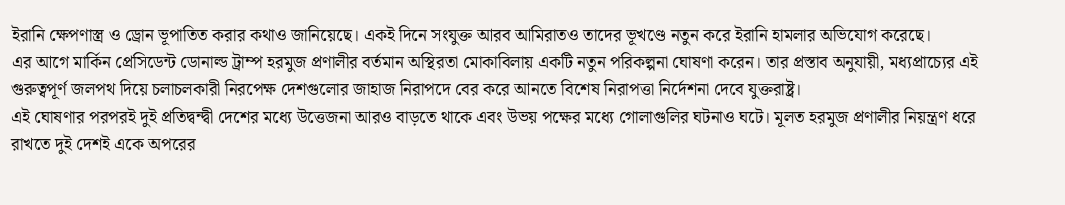ইরানি ক্ষেপণাস্ত্র ও ড্রোন ভূপাতিত করার কথাও জানিয়েছে। একই দিনে সংযুক্ত আরব আমিরাতও তাদের ভূখণ্ডে নতুন করে ইরানি হামলার অভিযোগ করেছে।
এর আগে মার্কিন প্রেসিডেন্ট ডোনাল্ড ট্রাম্প হরমুজ প্রণালীর বর্তমান অস্থিরতা মোকাবিলায় একটি নতুন পরিকল্পনা ঘোষণা করেন। তার প্রস্তাব অনুযায়ী, মধ্যপ্রাচ্যের এই গুরুত্বপূর্ণ জলপথ দিয়ে চলাচলকারী নিরপেক্ষ দেশগুলোর জাহাজ নিরাপদে বের করে আনতে বিশেষ নিরাপত্তা নির্দেশনা দেবে যুক্তরাষ্ট্র।
এই ঘোষণার পরপরই দুই প্রতিদ্বন্দ্বী দেশের মধ্যে উত্তেজনা আরও বাড়তে থাকে এবং উভয় পক্ষের মধ্যে গোলাগুলির ঘটনাও ঘটে। মূলত হরমুজ প্রণালীর নিয়ন্ত্রণ ধরে রাখতে দুই দেশই একে অপরের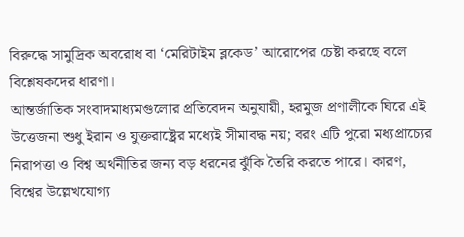বিরুদ্ধে সামুদ্রিক অবরোধ বা ‘মেরিটাইম ব্লকেড’ আরোপের চেষ্টা করছে বলে বিশ্লেষকদের ধারণা।
আন্তর্জাতিক সংবাদমাধ্যমগুলোর প্রতিবেদন অনুযায়ী, হরমুজ প্রণালীকে ঘিরে এই উত্তেজনা শুধু ইরান ও যুক্তরাষ্ট্রের মধ্যেই সীমাবদ্ধ নয়; বরং এটি পুরো মধ্যপ্রাচ্যের নিরাপত্তা ও বিশ্ব অর্থনীতির জন্য বড় ধরনের ঝুঁকি তৈরি করতে পারে। কারণ, বিশ্বের উল্লেখযোগ্য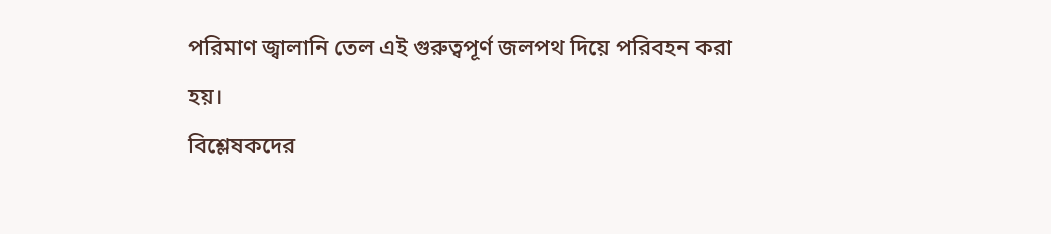পরিমাণ জ্বালানি তেল এই গুরুত্বপূর্ণ জলপথ দিয়ে পরিবহন করা হয়।
বিশ্লেষকদের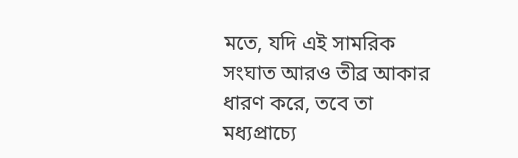মতে, যদি এই সামরিক সংঘাত আরও তীব্র আকার ধারণ করে, তবে তা মধ্যপ্রাচ্যে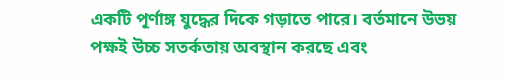একটি পূর্ণাঙ্গ যুদ্ধের দিকে গড়াতে পারে। বর্তমানে উভয় পক্ষই উচ্চ সতর্কতায় অবস্থান করছে এবং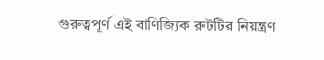গুরুত্বপূর্ণ এই বাণিজ্যিক রুটটির নিয়ন্ত্রণ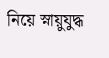নিয়ে স্নায়ুযুদ্ধ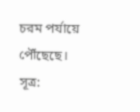চরম পর্যায়ে পৌঁছেছে।
সূত্র: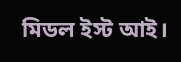মিডল ইস্ট আই।